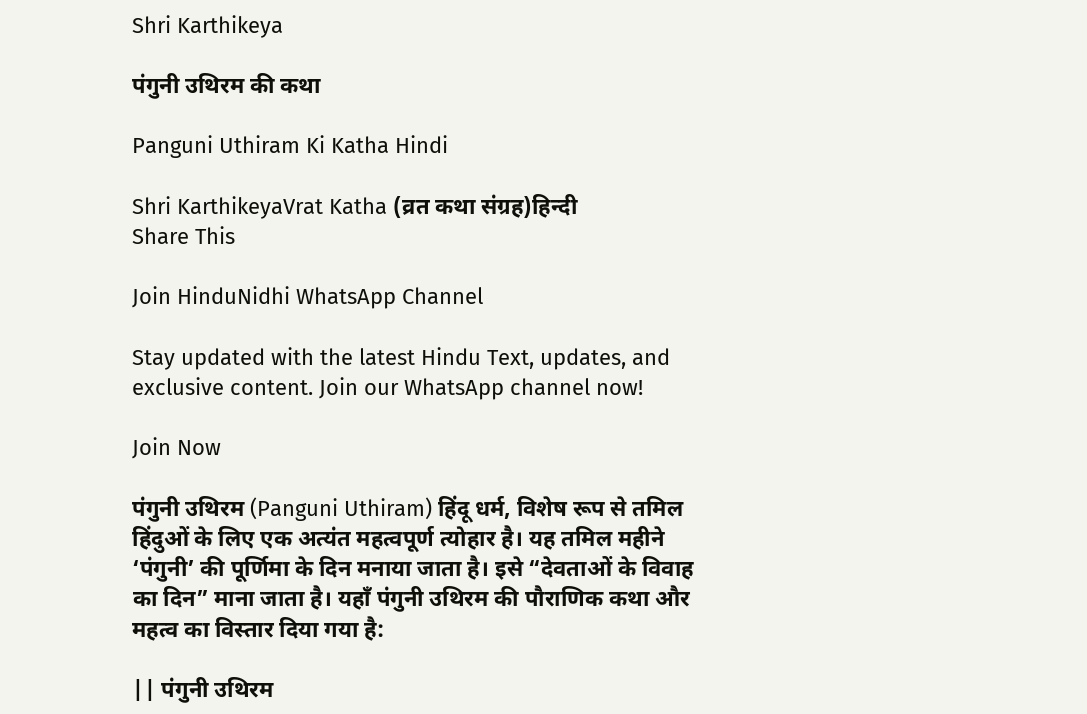Shri Karthikeya

पंगुनी उथिरम की कथा

Panguni Uthiram Ki Katha Hindi

Shri KarthikeyaVrat Katha (व्रत कथा संग्रह)हिन्दी
Share This

Join HinduNidhi WhatsApp Channel

Stay updated with the latest Hindu Text, updates, and exclusive content. Join our WhatsApp channel now!

Join Now

पंगुनी उथिरम (Panguni Uthiram) हिंदू धर्म, विशेष रूप से तमिल हिंदुओं के लिए एक अत्यंत महत्वपूर्ण त्योहार है। यह तमिल महीने ‘पंगुनी’ की पूर्णिमा के दिन मनाया जाता है। इसे “देवताओं के विवाह का दिन” माना जाता है। यहाँ पंगुनी उथिरम की पौराणिक कथा और महत्व का विस्तार दिया गया है:

|| पंगुनी उथिरम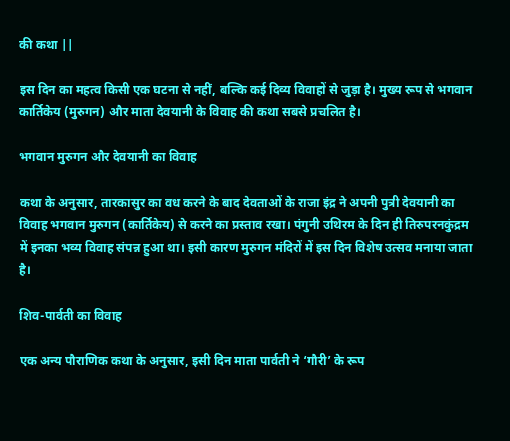की कथा ||

इस दिन का महत्व किसी एक घटना से नहीं, बल्कि कई दिव्य विवाहों से जुड़ा है। मुख्य रूप से भगवान कार्तिकेय (मुरुगन) और माता देवयानी के विवाह की कथा सबसे प्रचलित है।

भगवान मुरुगन और देवयानी का विवाह

कथा के अनुसार, तारकासुर का वध करने के बाद देवताओं के राजा इंद्र ने अपनी पुत्री देवयानी का विवाह भगवान मुरुगन (कार्तिकेय) से करने का प्रस्ताव रखा। पंगुनी उथिरम के दिन ही तिरुपरनकुंद्रम में इनका भव्य विवाह संपन्न हुआ था। इसी कारण मुरुगन मंदिरों में इस दिन विशेष उत्सव मनाया जाता है।

शिव-पार्वती का विवाह

एक अन्य पौराणिक कथा के अनुसार, इसी दिन माता पार्वती ने ‘गौरी’ के रूप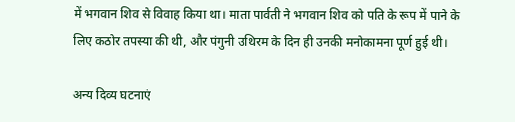में भगवान शिव से विवाह किया था। माता पार्वती ने भगवान शिव को पति के रूप में पाने के लिए कठोर तपस्या की थी, और पंगुनी उथिरम के दिन ही उनकी मनोकामना पूर्ण हुई थी।

अन्य दिव्य घटनाएं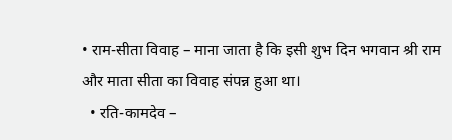• राम-सीता विवाह – माना जाता है कि इसी शुभ दिन भगवान श्री राम और माता सीता का विवाह संपन्न हुआ था।
  • रति-कामदेव –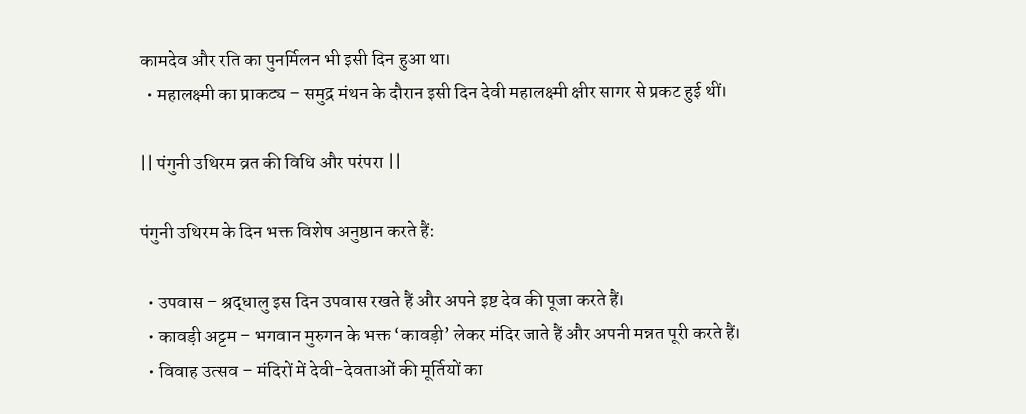कामदेव और रति का पुनर्मिलन भी इसी दिन हुआ था।
  • महालक्ष्मी का प्राकट्य – समुद्र मंथन के दौरान इसी दिन देवी महालक्ष्मी क्षीर सागर से प्रकट हुई थीं।

|| पंगुनी उथिरम व्रत की विधि और परंपरा ||

पंगुनी उथिरम के दिन भक्त विशेष अनुष्ठान करते हैं:

  • उपवास – श्रद्धालु इस दिन उपवास रखते हैं और अपने इष्ट देव की पूजा करते हैं।
  • कावड़ी अट्टम – भगवान मुरुगन के भक्त ‘कावड़ी’ लेकर मंदिर जाते हैं और अपनी मन्नत पूरी करते हैं।
  • विवाह उत्सव – मंदिरों में देवी-देवताओं की मूर्तियों का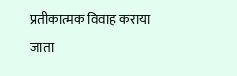प्रतीकात्मक विवाह कराया जाता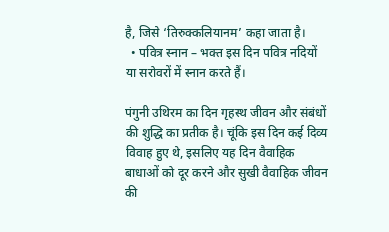है, जिसे ‘तिरुक्कलियानम’ कहा जाता है।
  • पवित्र स्नान – भक्त इस दिन पवित्र नदियों या सरोवरों में स्नान करते हैं।

पंगुनी उथिरम का दिन गृहस्थ जीवन और संबंधों की शुद्धि का प्रतीक है। चूंकि इस दिन कई दिव्य विवाह हुए थे, इसलिए यह दिन वैवाहिक बाधाओं को दूर करने और सुखी वैवाहिक जीवन की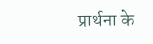प्रार्थना के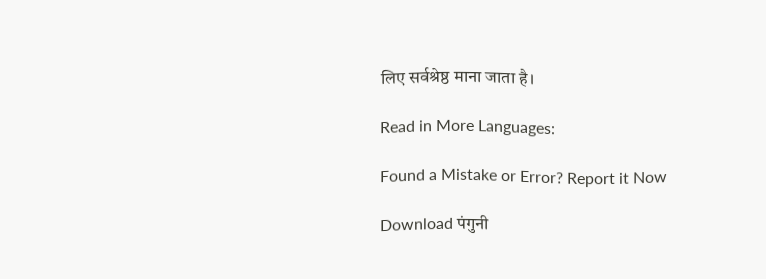लिए सर्वश्रेष्ठ माना जाता है।

Read in More Languages:

Found a Mistake or Error? Report it Now

Download पंगुनी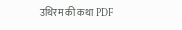उथिरम की कथा PDF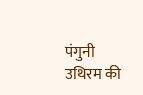पंगुनी उथिरम की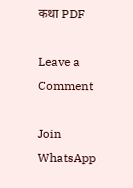कथा PDF

Leave a Comment

Join WhatsApp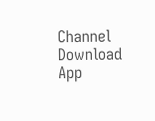Channel Download App